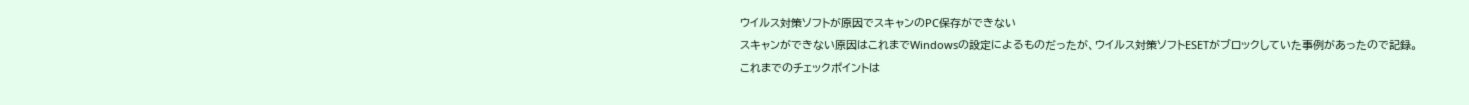ウイルス対策ソフトが原因でスキャンのPC保存ができない
スキャンができない原因はこれまでWindowsの設定によるものだったが、ウイルス対策ソフトESETがブロックしていた事例があったので記録。
これまでのチェックポイントは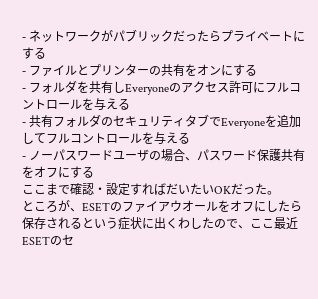- ネットワークがパブリックだったらプライベートにする
- ファイルとプリンターの共有をオンにする
- フォルダを共有しEveryoneのアクセス許可にフルコントロールを与える
- 共有フォルダのセキュリティタブでEveryoneを追加してフルコントロールを与える
- ノーパスワードユーザの場合、パスワード保護共有をオフにする
ここまで確認・設定すればだいたいOKだった。
ところが、ESETのファイアウオールをオフにしたら保存されるという症状に出くわしたので、ここ最近ESETのセ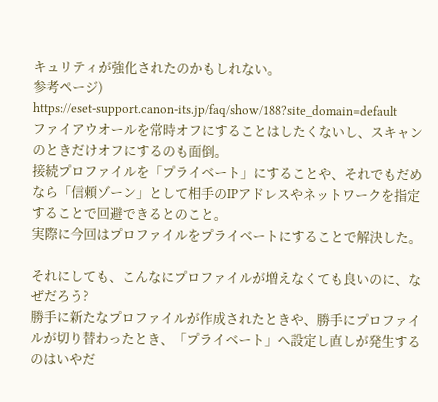キュリティが強化されたのかもしれない。
参考ページ)
https://eset-support.canon-its.jp/faq/show/188?site_domain=default
ファイアウオールを常時オフにすることはしたくないし、スキャンのときだけオフにするのも面倒。
接続プロファイルを「プライベート」にすることや、それでもだめなら「信頼ゾーン」として相手のIPアドレスやネットワークを指定することで回避できるとのこと。
実際に今回はプロファイルをプライベートにすることで解決した。

それにしても、こんなにプロファイルが増えなくても良いのに、なぜだろう?
勝手に新たなプロファイルが作成されたときや、勝手にプロファイルが切り替わったとき、「プライベート」へ設定し直しが発生するのはいやだ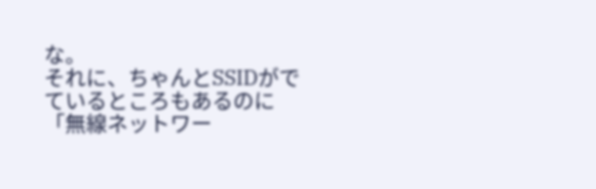な。
それに、ちゃんとSSIDがでているところもあるのに「無線ネットワー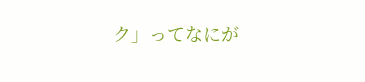ク」ってなにが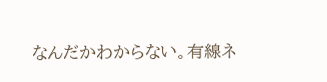なんだかわからない。有線ネ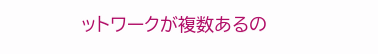ットワークが複数あるの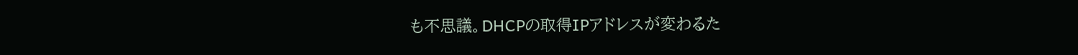も不思議。DHCPの取得IPアドレスが変わるた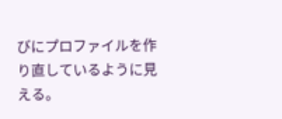びにプロファイルを作り直しているように見える。